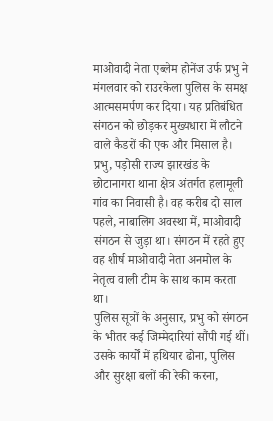माओवादी नेता एब्लेम होनेंज उर्फ प्रभु ने मंगलवार को राउरकेला पुलिस के समक्ष आत्मसमर्पण कर दिया। यह प्रतिबंधित संगठन को छोड़कर मुख्यधारा में लौटने वाले कैडरों की एक और मिसाल है। प्रभु, पड़ोसी राज्य झारखंड के छोटानागरा थाना क्षेत्र अंतर्गत हलामूली गांव का निवासी है। वह करीब दो साल पहले, नाबालिग अवस्था में, माओवादी संगठन से जुड़ा था। संगठन में रहते हुए वह शीर्ष माओवादी नेता अनमोल के नेतृत्व वाली टीम के साथ काम करता था।
पुलिस सूत्रों के अनुसार, प्रभु को संगठन के भीतर कई जिम्मेदारियां सौंपी गई थीं। उसके कार्यों में हथियार ढोना, पुलिस और सुरक्षा बलों की रेकी करना,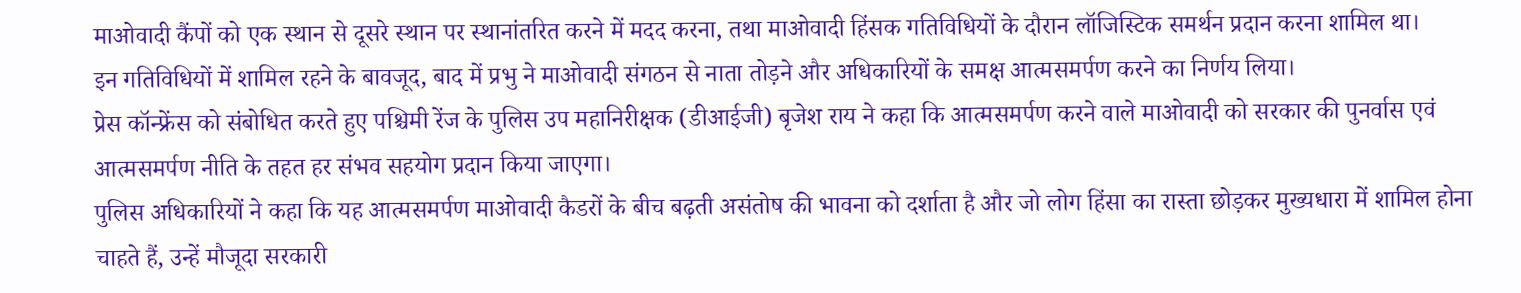माओवादी कैंपों को एक स्थान से दूसरे स्थान पर स्थानांतरित करने में मदद करना, तथा माओवादी हिंसक गतिविधियों के दौरान लॉजिस्टिक समर्थन प्रदान करना शामिल था।
इन गतिविधियों में शामिल रहने के बावजूद, बाद में प्रभु ने माओवादी संगठन से नाता तोड़ने और अधिकारियों के समक्ष आत्मसमर्पण करने का निर्णय लिया।
प्रेस कॉन्फ्रेंस को संबोधित करते हुए पश्चिमी रेंज के पुलिस उप महानिरीक्षक (डीआईजी) बृजेश राय ने कहा कि आत्मसमर्पण करने वाले माओवादी को सरकार की पुनर्वास एवं आत्मसमर्पण नीति के तहत हर संभव सहयोग प्रदान किया जाएगा।
पुलिस अधिकारियों ने कहा कि यह आत्मसमर्पण माओवादी कैडरों के बीच बढ़ती असंतोष की भावना को दर्शाता है और जो लोग हिंसा का रास्ता छोड़कर मुख्यधारा में शामिल होना चाहते हैं, उन्हें मौजूदा सरकारी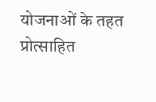योजनाओं के तहत प्रोत्साहित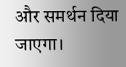और समर्थन दिया जाएगा।